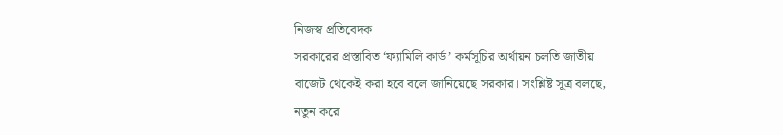নিজস্ব প্রতিবেদক
সরকারের প্রস্তাবিত ‘ফ্যামিলি কার্ড’ কর্মসূচির অর্থায়ন চলতি জাতীয় বাজেট থেকেই করা হবে বলে জানিয়েছে সরকার। সংশ্লিষ্ট সূত্র বলছে, নতুন করে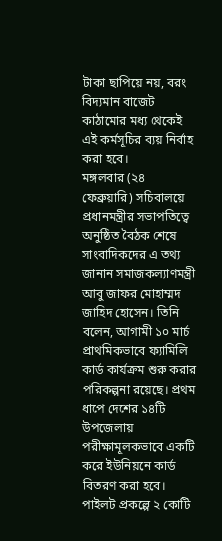টাকা ছাপিয়ে নয়, বরং বিদ্যমান বাজেট কাঠামোর মধ্য থেকেই এই কর্মসূচির ব্যয় নির্বাহ করা হবে।
মঙ্গলবার (২৪ ফেব্রুয়ারি) সচিবালয়ে প্রধানমন্ত্রীর সভাপতিত্বে অনুষ্ঠিত বৈঠক শেষে সাংবাদিকদের এ তথ্য জানান সমাজকল্যাণমন্ত্রী আবু জাফর মোহাম্মদ জাহিদ হোসেন। তিনি বলেন, আগামী ১০ মার্চ প্রাথমিকভাবে ফ্যামিলি কার্ড কার্যক্রম শুরু করার পরিকল্পনা রয়েছে। প্রথম ধাপে দেশের ১৪টি উপজেলায় পরীক্ষামূলকভাবে একটি করে ইউনিয়নে কার্ড বিতরণ করা হবে।
পাইলট প্রকল্পে ২ কোটি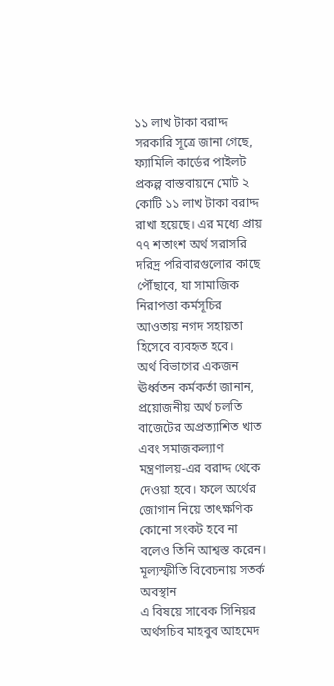১১ লাখ টাকা বরাদ্দ
সরকারি সূত্রে জানা গেছে, ফ্যামিলি কার্ডের পাইলট প্রকল্প বাস্তবায়নে মোট ২ কোটি ১১ লাখ টাকা বরাদ্দ রাখা হয়েছে। এর মধ্যে প্রায় ৭৭ শতাংশ অর্থ সরাসরি দরিদ্র পরিবারগুলোর কাছে পৌঁছাবে, যা সামাজিক নিরাপত্তা কর্মসূচির আওতায় নগদ সহায়তা হিসেবে ব্যবহৃত হবে।
অর্থ বিভাগের একজন ঊর্ধ্বতন কর্মকর্তা জানান, প্রয়োজনীয় অর্থ চলতি বাজেটের অপ্রত্যাশিত খাত এবং সমাজকল্যাণ মন্ত্রণালয়-এর বরাদ্দ থেকে দেওয়া হবে। ফলে অর্থের জোগান নিয়ে তাৎক্ষণিক কোনো সংকট হবে না বলেও তিনি আশ্বস্ত করেন।
মূল্যস্ফীতি বিবেচনায় সতর্ক অবস্থান
এ বিষয়ে সাবেক সিনিয়র অর্থসচিব মাহবুব আহমেদ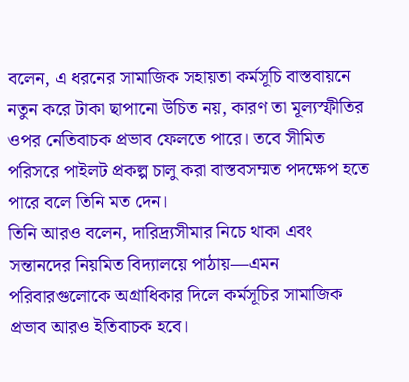বলেন, এ ধরনের সামাজিক সহায়তা কর্মসূচি বাস্তবায়নে নতুন করে টাকা ছাপানো উচিত নয়, কারণ তা মূল্যস্ফীতির ওপর নেতিবাচক প্রভাব ফেলতে পারে। তবে সীমিত পরিসরে পাইলট প্রকল্প চালু করা বাস্তবসম্মত পদক্ষেপ হতে পারে বলে তিনি মত দেন।
তিনি আরও বলেন, দারিদ্র্যসীমার নিচে থাকা এবং সন্তানদের নিয়মিত বিদ্যালয়ে পাঠায়—এমন পরিবারগুলোকে অগ্রাধিকার দিলে কর্মসূচির সামাজিক প্রভাব আরও ইতিবাচক হবে।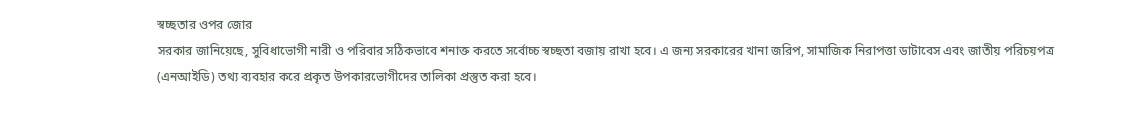স্বচ্ছতার ওপর জোর
সরকার জানিয়েছে, সুবিধাভোগী নারী ও পরিবার সঠিকভাবে শনাক্ত করতে সর্বোচ্চ স্বচ্ছতা বজায় রাখা হবে। এ জন্য সরকারের খানা জরিপ, সামাজিক নিরাপত্তা ডাটাবেস এবং জাতীয় পরিচয়পত্র (এনআইডি) তথ্য ব্যবহার করে প্রকৃত উপকারভোগীদের তালিকা প্রস্তুত করা হবে।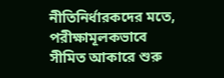নীতিনির্ধারকদের মতে, পরীক্ষামূলকভাবে সীমিত আকারে শুরু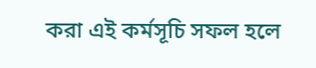করা এই কর্মসূচি সফল হলে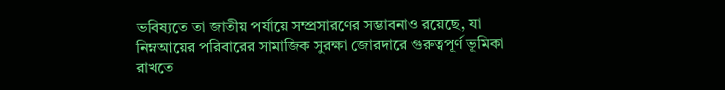ভবিষ্যতে তা জাতীয় পর্যায়ে সম্প্রসারণের সম্ভাবনাও রয়েছে, যা নিম্নআয়ের পরিবারের সামাজিক সুরক্ষা জোরদারে গুরুত্বপূর্ণ ভূমিকা রাখতে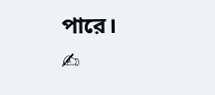পারে।
✍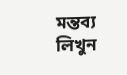মন্তব্য লিখুন